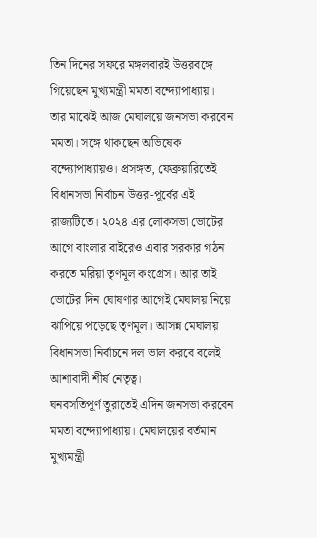তিন দিনের সফরে মঙ্গলবারই উত্তরবঙ্গে গিয়েছেন মুখ্যমন্ত্রী মমতা বন্দ্যোপাধ্যায়। তার মাঝেই আজ মেঘালয়ে জনসভা করবেন মমতা। সঙ্গে থাকছেন অভিষেক বন্দ্যোপাধ্যায়ও। প্রসঙ্গত, ফেব্রুয়ারিতেই বিধানসভা নির্বাচন উত্তর-পূর্বের এই রাজ্যটিতে। ২০২৪ এর লোকসভা ভোটের আগে বাংলার বাইরেও এবার সরকার গঠন করতে মরিয়া তৃণমূল কংগ্রেস। আর তাই ভোটের দিন ঘোষণার আগেই মেঘালয় নিয়ে ঝাপিয়ে পড়েছে তৃণমূল। আসন্ন মেঘালয় বিধানসভা নির্বাচনে দল ভাল করবে বলেই আশাবাদী শীর্ষ নেতৃত্ব।
ঘনবসতিপূর্ণ তুরাতেই এদিন জনসভা করবেন মমতা বন্দ্যোপাধ্যায়। মেঘালয়ের বর্তমান মুখ্যমন্ত্রী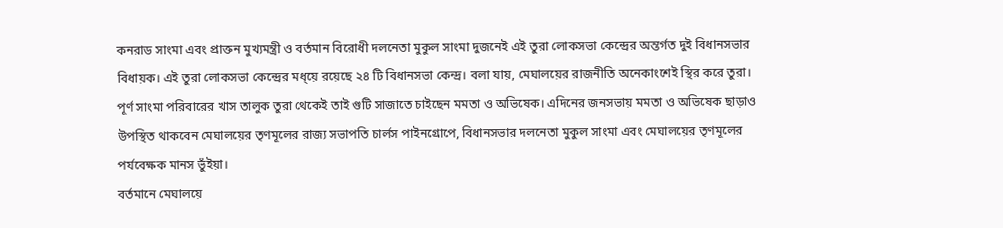কনরাড সাংমা এবং প্রাক্তন মুখ্যমন্ত্রী ও বর্তমান বিরোধী দলনেতা মুকুল সাংমা দুজনেই এই তুরা লোকসভা কেন্দ্রের অন্তর্গত দুই বিধানসভার বিধায়ক। এই তুরা লোকসভা কেন্দ্রের মধ্য়ে রয়েছে ২৪ টি বিধানসভা কেন্দ্র। বলা যায়, মেঘালয়ের রাজনীতি অনেকাংশেই স্থির করে তুরা। পূর্ণ সাংমা পরিবারের খাস তালুক তুরা থেকেই তাই গুটি সাজাতে চাইছেন মমতা ও অভিষেক। এদিনের জনসভায় মমতা ও অভিষেক ছাড়াও উপস্থিত থাকবেন মেঘালয়ের তৃণমূলের রাজ্য সভাপতি চার্লস পাইনগ্রোপে, বিধানসভার দলনেতা মুকুল সাংমা এবং মেঘালয়ের তৃণমূলের পর্যবেক্ষক মানস ভুঁইয়া।
বর্তমানে মেঘালয়ে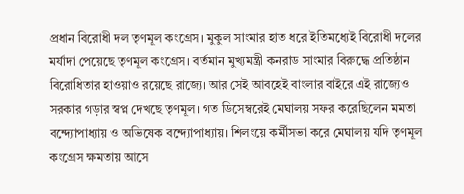প্রধান বিরোধী দল তৃণমূল কংগ্রেস। মুকুল সাংমার হাত ধরে ইতিমধ্যেই বিরোধী দলের মর্যাদা পেয়েছে তৃণমূল কংগ্রেস। বর্তমান মুখ্যমন্ত্রী কনরাড সাংমার বিরুদ্ধে প্রতিষ্ঠান বিরোধিতার হাওয়াও রয়েছে রাজ্যে। আর সেই আবহেই বাংলার বাইরে এই রাজ্যেও সরকার গড়ার স্বপ্ন দেখছে তৃণমূল। গত ডিসেম্বরেই মেঘালয় সফর করেছিলেন মমতা বন্দ্যোপাধ্যায় ও অভিষেক বন্দ্যোপাধ্যায়। শিলংয়ে কর্মীসভা করে মেঘালয় যদি তৃণমূল কংগ্রেস ক্ষমতায় আসে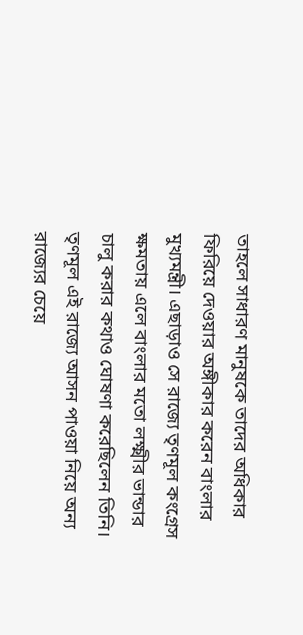তাহলে সাধারণ মানুষকে তাদের অধিকার ফিরিয়ে দেওয়ার অঙ্গীকার করেন বাংলার মুখ্যমন্ত্রী। এছাড়াও সে রাজ্যে তৃণমূল কংগ্রেস ক্ষমতায় এলে বাংলার মতো লক্ষ্মীর ভান্ডার চালু করার কথাও ঘোষণা করেছিলেন তিনি। তৃণমূল এই রাজ্যে আসন পাওয়া নিয়ে অন্য রাজ্যের চেয়ে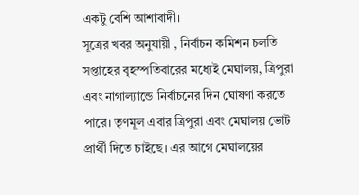একটু বেশি আশাবাদী।
সূত্রের খবর অনুযায়ী , নির্বাচন কমিশন চলতি সপ্তাহের বৃহস্পতিবারের মধ্যেই মেঘালয়, ত্রিপুরা এবং নাগাল্যান্ডে নির্বাচনের দিন ঘোষণা করতে পারে। তৃণমূল এবার ত্রিপুরা এবং মেঘালয় ভোট প্রার্থী দিতে চাইছে। এর আগে মেঘালয়ের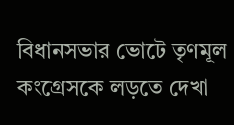বিধানসভার ভোটে তৃণমূল কংগ্রেসকে লড়তে দেখা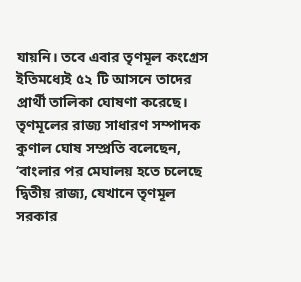যায়নি। তবে এবার তৃণমূল কংগ্রেস ইতিমধ্যেই ৫২ টি আসনে তাদের প্রার্থী তালিকা ঘোষণা করেছে। তৃণমূলের রাজ্য সাধারণ সম্পাদক কুণাল ঘোষ সম্প্রতি বলেছেন, ‘বাংলার পর মেঘালয় হতে চলেছে দ্বিতীয় রাজ্য, যেখানে তৃণমূল সরকার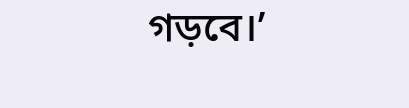গড়বে।’